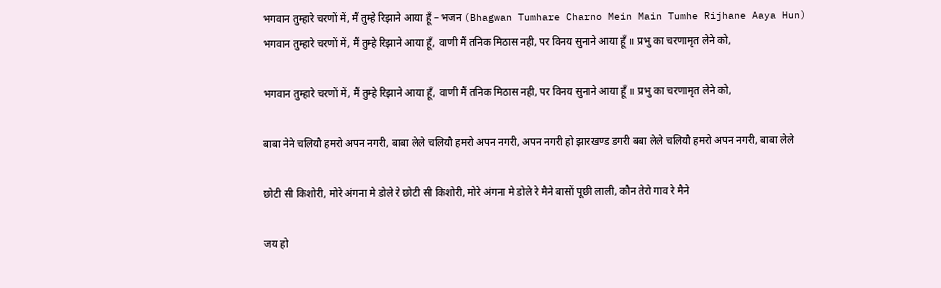भगवान तुम्हारे चरणों में, मैं तुम्हे रिझाने आया हूँ – भजन (Bhagwan Tumhare Charno Mein Main Tumhe Rijhane Aaya Hun)
भगवान तुम्हारे चरणों में, मैं तुम्हे रिझाने आया हूँ, वाणी मैं तनिक मिठास नही, पर विनय सुनाने आया हूँ ॥ प्रभु का चरणामृत लेने को,

भगवान तुम्हारे चरणों में, मैं तुम्हे रिझाने आया हूँ, वाणी मैं तनिक मिठास नही, पर विनय सुनाने आया हूँ ॥ प्रभु का चरणामृत लेने को,

बाबा नेने चलियौ हमरो अपन नगरी, बाबा लेले चलियौ हमरो अपन नगरी, अपन नगरी हो झारखण्ड डगरी बबा लेले चलियौ हमरो अपन नगरी, बाबा लेले

छोटी सी किशोरी, मोरे अंगना मे डोले रे छोटी सी किशोरी, मोरे अंगना मे डोले रे मैने बासों पूछी लाली, कौन तेरो गाव रे मैने

जय हो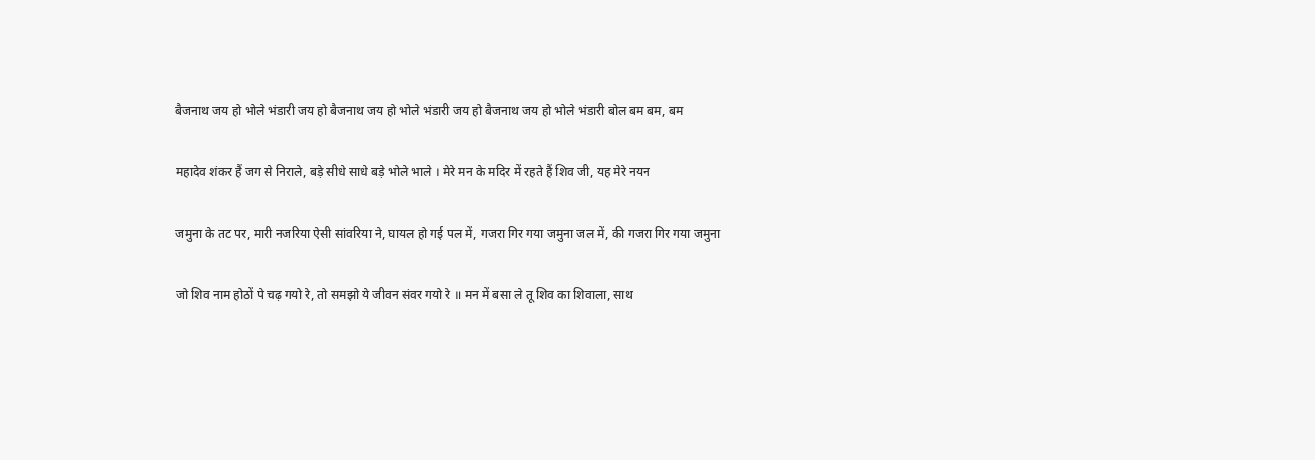बैजनाथ जय हो भोले भंडारी जय हो बैजनाथ जय हो भोले भंडारी जय हो बैजनाथ जय हो भोले भंडारी बोल बम बम, बम

महादेव शंकर हैं जग से निराले, बड़े सीधे साधे बड़े भोले भाले । मेरे मन के मदिर में रहते हैं शिव जी, यह मेरे नयन

जमुना के तट पर, मारी नजरिया ऐसी सांवरिया ने, घायल हो गई पल में, गजरा गिर गया जमुना जल में, की गजरा गिर गया जमुना

जो शिव नाम होठों पे चढ़ गयो रे, तो समझो ये जीवन संवर गयो रे ॥ मन में बसा ले तू शिव का शिवाला, साथ